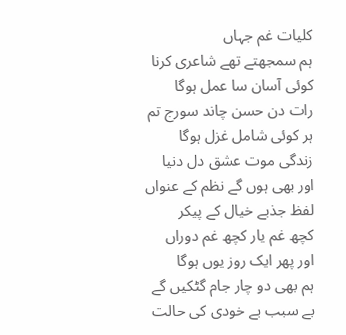کلیات غم جہاں
ہم سمجھتے تھے شاعری کرنا
کوئی آسان سا عمل ہوگا
رات دن حسن چاند سورج تم
ہر کوئی شامل غزل ہوگا
زندگی موت عشق دل دنیا
اور بھی ہوں گے نظم کے عنواں
لفظ جذبے خیال کے پیکر
کچھ غم یار کچھ غم دوراں
اور پھر ایک روز یوں ہوگا
ہم بھی دو چار جام گٹکیں گے
بے سبب بے خودی کی حالت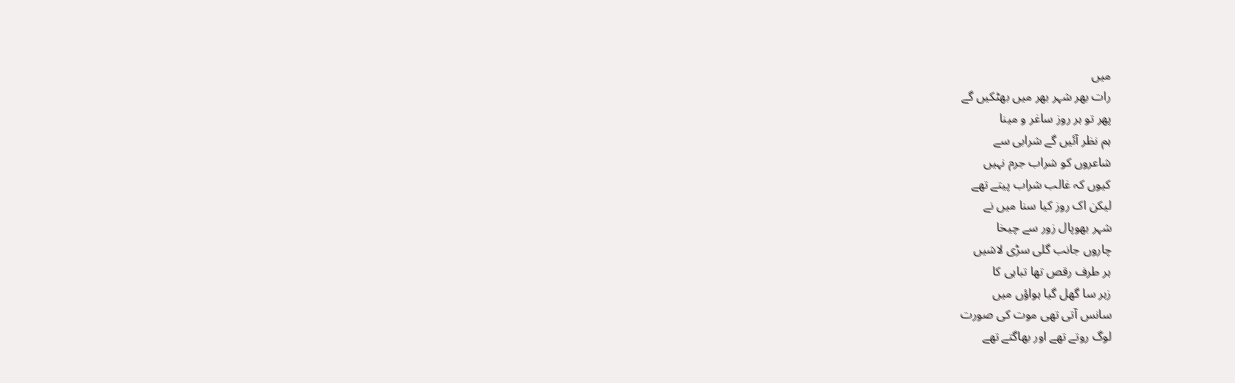میں
رات بھر شہر بھر میں بھٹکیں گے
پھر تو ہر روز ساغر و مینا
ہم نظر آئیں گے شرابی سے
شاعروں کو شراب جرم نہیں
کیوں کہ غالب شراب پیتے تھے
لیکن اک روز کیا سنا میں نے
شہر بھوپال زور سے چیخا
چاروں جانب گلی سڑی لاشیں
ہر طرف رقص تھا تباہی کا
زہر سا گھل گیا ہواؤں میں
سانس آتی تھی موت کی صورت
لوگ روتے تھے اور بھاگتے تھے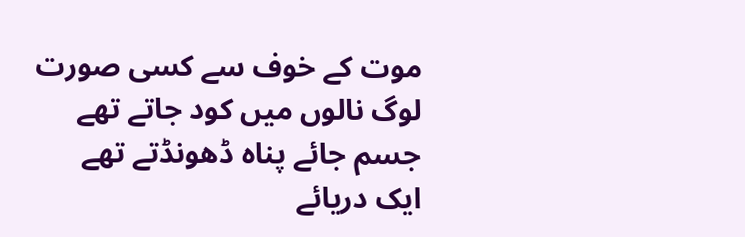موت کے خوف سے کسی صورت
لوگ نالوں میں کود جاتے تھے
جسم جائے پناہ ڈھونڈتے تھے
ایک دریائے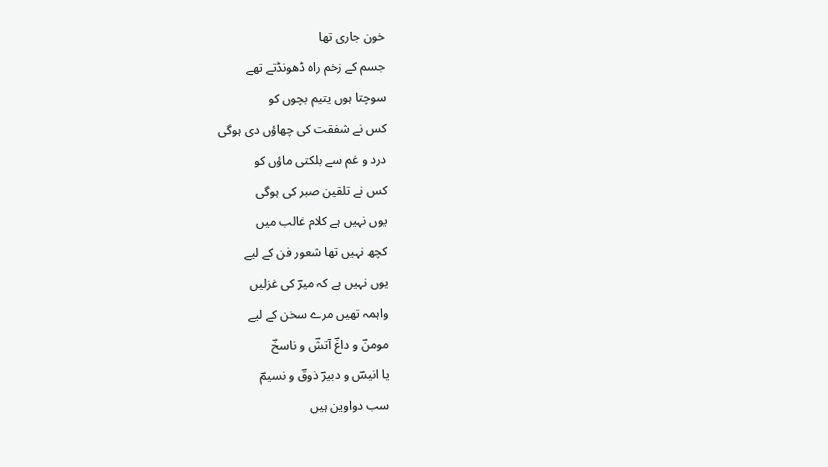خون جاری تھا
جسم کے زخم راہ ڈھونڈتے تھے
سوچتا ہوں یتیم بچوں کو
کس نے شفقت کی چھاؤں دی ہوگی
درد و غم سے بلکتی ماؤں کو
کس نے تلقین صبر کی ہوگی
یوں نہیں ہے کلام غالب میں
کچھ نہیں تھا شعور فن کے لیے
یوں نہیں ہے کہ میرؔ کی غزلیں
واہمہ تھیں مرے سخن کے لیے
مومنؔ و داغؔ آتشؔ و ناسخؔ
یا انیسؔ و دبیرؔ ذوقؔ و نسیمؔ
سب دواوین ہیں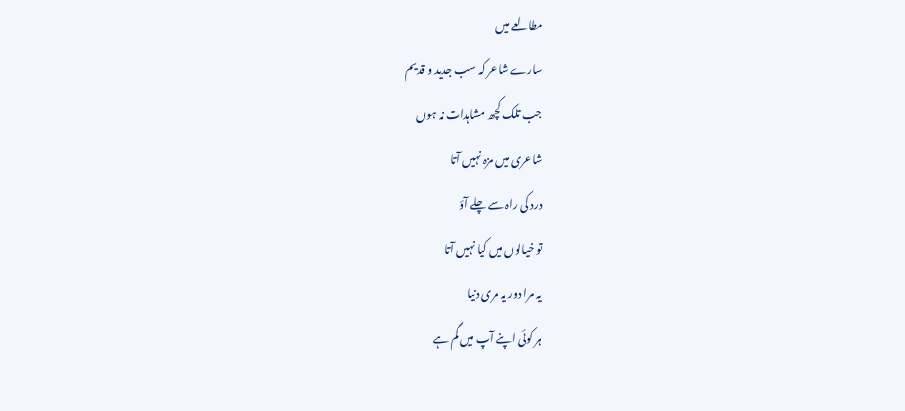مطالعے میں
سارے شاعر کہ سب جدید و قدیم
جب تلک کچھ مشاہدات نہ ہوں
شاعری میں مزہ نہیں آتا
درد کی راہ سے چلے آؤ
تو خیالوں میں کیا نہیں آتا
یہ مرا دور یہ مری دنیا
ہر کوئی اپنے آپ میں گم ہے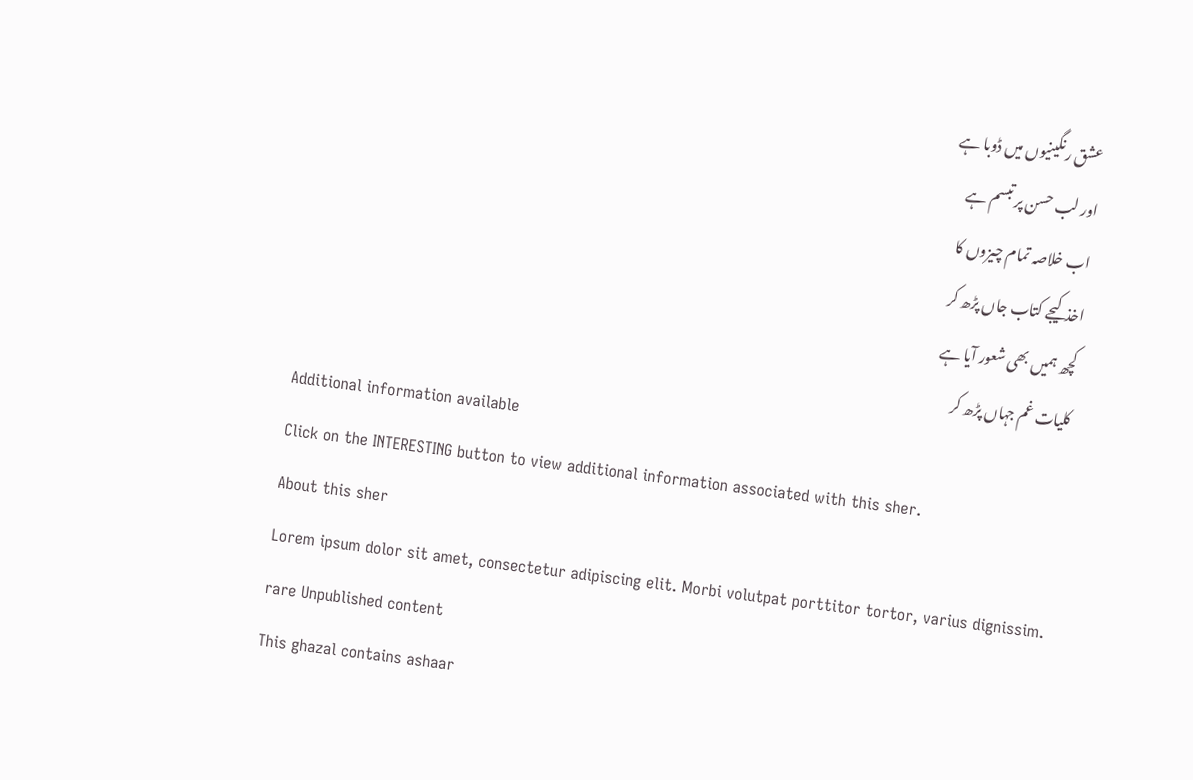عشق رنگینیوں میں ڈوبا ہے
اور لب حسن پر تبسم ہے
اب خلاصہ تمام چیزوں کا
اخذ کیجے کتاب جاں پڑھ کر
کچھ ہمیں بھی شعور آیا ہے
کلیات غم جہاں پڑھ کر
Additional information available
Click on the INTERESTING button to view additional information associated with this sher.
About this sher
Lorem ipsum dolor sit amet, consectetur adipiscing elit. Morbi volutpat porttitor tortor, varius dignissim.
rare Unpublished content
This ghazal contains ashaar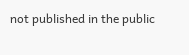not published in the public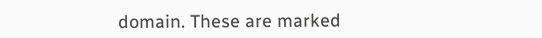domain. These are marked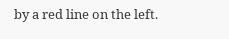by a red line on the left.